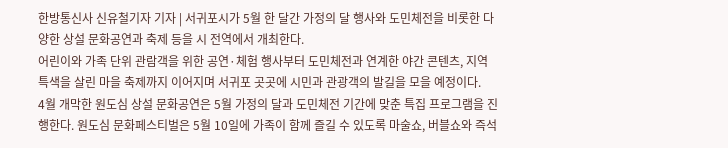한방통신사 신유철기자 기자 | 서귀포시가 5월 한 달간 가정의 달 행사와 도민체전을 비롯한 다양한 상설 문화공연과 축제 등을 시 전역에서 개최한다.
어린이와 가족 단위 관람객을 위한 공연·체험 행사부터 도민체전과 연계한 야간 콘텐츠, 지역 특색을 살린 마을 축제까지 이어지며 서귀포 곳곳에 시민과 관광객의 발길을 모을 예정이다.
4월 개막한 원도심 상설 문화공연은 5월 가정의 달과 도민체전 기간에 맞춘 특집 프로그램을 진행한다. 원도심 문화페스티벌은 5월 10일에 가족이 함께 즐길 수 있도록 마술쇼, 버블쇼와 즉석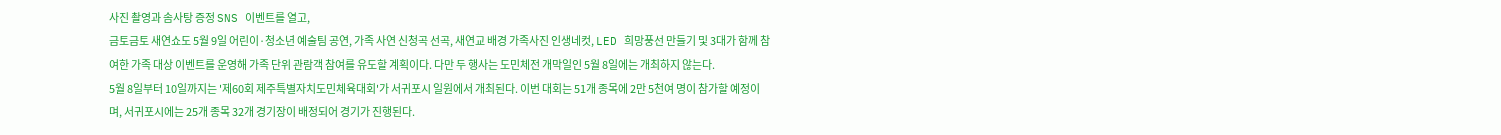사진 촬영과 솜사탕 증정 SNS 이벤트를 열고,
금토금토 새연쇼도 5월 9일 어린이·청소년 예술팀 공연, 가족 사연 신청곡 선곡, 새연교 배경 가족사진 인생네컷, LED 희망풍선 만들기 및 3대가 함께 참여한 가족 대상 이벤트를 운영해 가족 단위 관람객 참여를 유도할 계획이다. 다만 두 행사는 도민체전 개막일인 5월 8일에는 개최하지 않는다.
5월 8일부터 10일까지는 '제60회 제주특별자치도민체육대회'가 서귀포시 일원에서 개최된다. 이번 대회는 51개 종목에 2만 5천여 명이 참가할 예정이며, 서귀포시에는 25개 종목 32개 경기장이 배정되어 경기가 진행된다.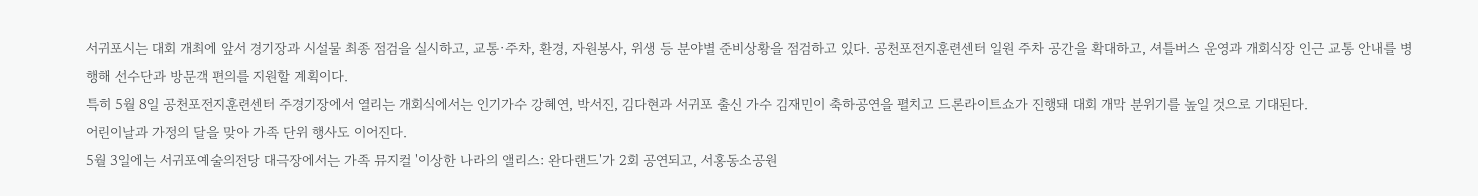서귀포시는 대회 개최에 앞서 경기장과 시설물 최종 점검을 실시하고, 교통·주차, 환경, 자원봉사, 위생 등 분야별 준비상황을 점검하고 있다. 공천포전지훈련센터 일원 주차 공간을 확대하고, 셔틀버스 운영과 개회식장 인근 교통 안내를 병행해 선수단과 방문객 편의를 지원할 계획이다.
특히 5월 8일 공천포전지훈련센터 주경기장에서 열리는 개회식에서는 인기가수 강혜연, 박서진, 김다현과 서귀포 출신 가수 김재민이 축하공연을 펼치고 드론라이트쇼가 진행돼 대회 개막 분위기를 높일 것으로 기대된다.
어린이날과 가정의 달을 맞아 가족 단위 행사도 이어진다.
5월 3일에는 서귀포예술의전당 대극장에서는 가족 뮤지컬 '이상한 나라의 앨리스: 완다랜드'가 2회 공연되고, 서홍동소공원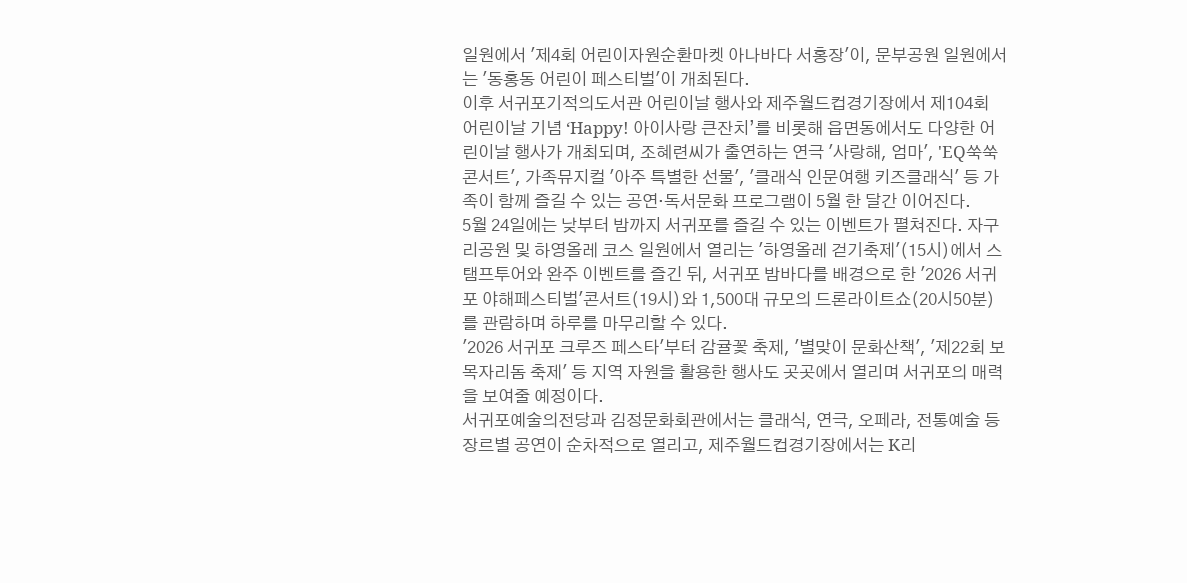일원에서 '제4회 어린이자원순환마켓 아나바다 서홍장'이, 문부공원 일원에서는 '동홍동 어린이 페스티벌'이 개최된다.
이후 서귀포기적의도서관 어린이날 행사와 제주월드컵경기장에서 제104회 어린이날 기념 ‘Happy! 아이사랑 큰잔치’를 비롯해 읍면동에서도 다양한 어린이날 행사가 개최되며, 조혜련씨가 출연하는 연극 '사랑해, 엄마', 'EQ쑥쑥 콘서트', 가족뮤지컬 '아주 특별한 선물', '클래식 인문여행 키즈클래식' 등 가족이 함께 즐길 수 있는 공연‧독서문화 프로그램이 5월 한 달간 이어진다.
5월 24일에는 낮부터 밤까지 서귀포를 즐길 수 있는 이벤트가 펼쳐진다. 자구리공원 및 하영올레 코스 일원에서 열리는 '하영올레 걷기축제'(15시)에서 스탬프투어와 완주 이벤트를 즐긴 뒤, 서귀포 밤바다를 배경으로 한 '2026 서귀포 야해페스티벌'콘서트(19시)와 1,500대 규모의 드론라이트쇼(20시50분)를 관람하며 하루를 마무리할 수 있다.
'2026 서귀포 크루즈 페스타'부터 감귤꽃 축제, '별맞이 문화산책', '제22회 보목자리돔 축제' 등 지역 자원을 활용한 행사도 곳곳에서 열리며 서귀포의 매력을 보여줄 예정이다.
서귀포예술의전당과 김정문화회관에서는 클래식, 연극, 오페라, 전통예술 등 장르별 공연이 순차적으로 열리고, 제주월드컵경기장에서는 K리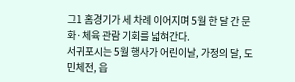그1 홈경기가 세 차례 이어지며 5월 한 달 간 문화·체육 관람 기회를 넓혀간다.
서귀포시는 5월 행사가 어린이날, 가정의 달, 도민체전, 읍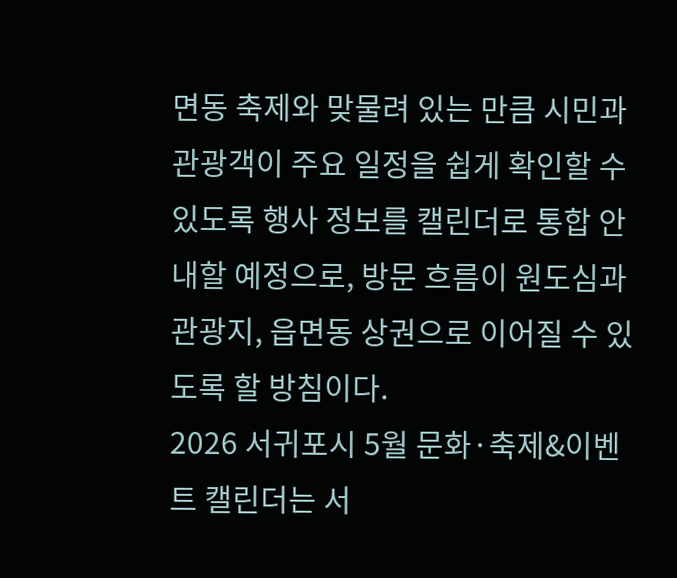면동 축제와 맞물려 있는 만큼 시민과 관광객이 주요 일정을 쉽게 확인할 수 있도록 행사 정보를 캘린더로 통합 안내할 예정으로, 방문 흐름이 원도심과 관광지, 읍면동 상권으로 이어질 수 있도록 할 방침이다.
2026 서귀포시 5월 문화·축제&이벤트 캘린더는 서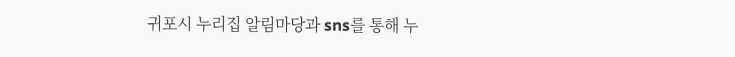귀포시 누리집 알림마당과 sns를 통해 누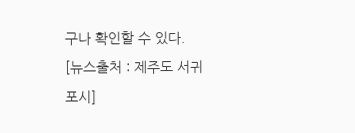구나 확인할 수 있다.
[뉴스출처 : 제주도 서귀포시]